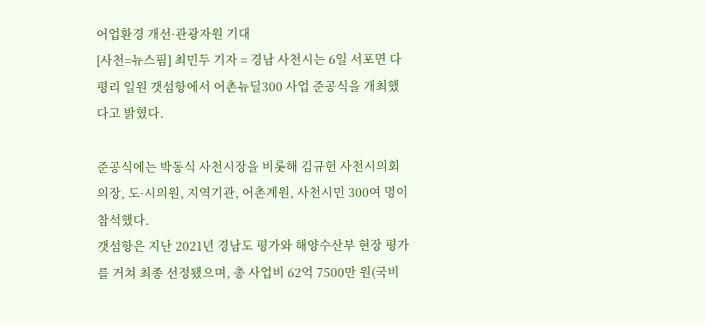어업환경 개선·관광자원 기대
[사천=뉴스핌] 최민두 기자 = 경남 사천시는 6일 서포면 다평리 일원 갯섬항에서 어촌뉴딜300 사업 준공식을 개최했다고 밝혔다.

준공식에는 박동식 사천시장을 비롯해 김규헌 사천시의회 의장, 도·시의원, 지역기관, 어촌계원, 사천시민 300여 명이 참석했다.
갯섬항은 지난 2021년 경남도 평가와 해양수산부 현장 평가를 거쳐 최종 선정됐으며, 총 사업비 62억 7500만 원(국비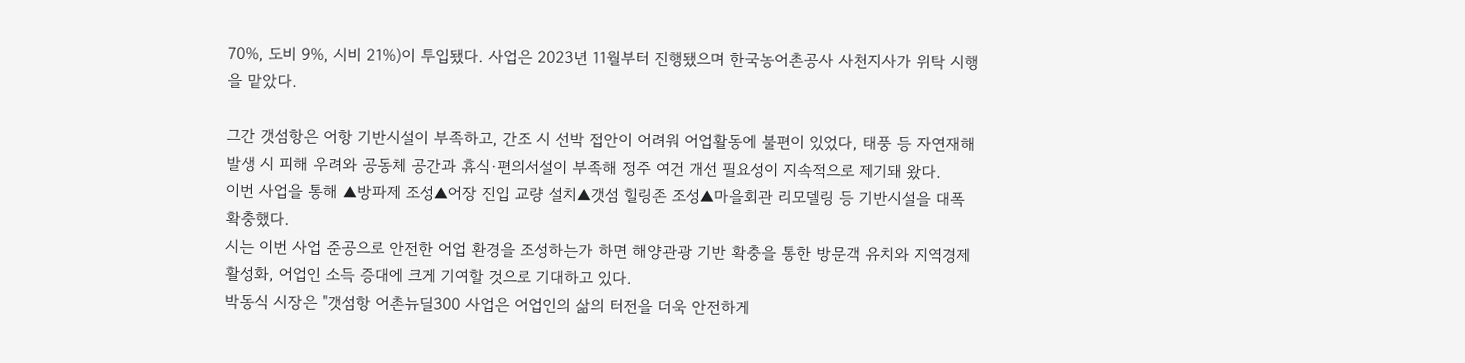70%, 도비 9%, 시비 21%)이 투입됐다. 사업은 2023년 11월부터 진행됐으며 한국농어촌공사 사천지사가 위탁 시행을 맡았다.

그간 갯섬항은 어항 기반시설이 부족하고, 간조 시 선박 접안이 어려워 어업활동에 불편이 있었다, 태풍 등 자연재해 발생 시 피해 우려와 공동체 공간과 휴식·편의서설이 부족해 정주 여건 개선 필요성이 지속적으로 제기돼 왔다.
이번 사업을 통해 ▲방파제 조성▲어장 진입 교량 설치▲갯섬 힐링존 조성▲마을회관 리모델링 등 기반시설을 대폭 확충했다.
시는 이번 사업 준공으로 안전한 어업 환경을 조성하는가 하면 해양관광 기반 확충을 통한 방문객 유치와 지역경제 활성화, 어업인 소득 증대에 크게 기여할 것으로 기대하고 있다.
박동식 시장은 "갯섬항 어촌뉴딜300 사업은 어업인의 삶의 터전을 더욱 안전하게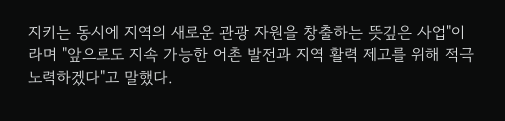지키는 동시에 지역의 새로운 관광 자원을 창출하는 뜻깊은 사업"이라며 "앞으로도 지속 가능한 어촌 발전과 지역 활력 제고를 위해 적극 노력하겠다"고 말했다.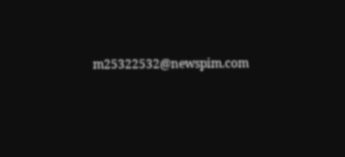m25322532@newspim.com